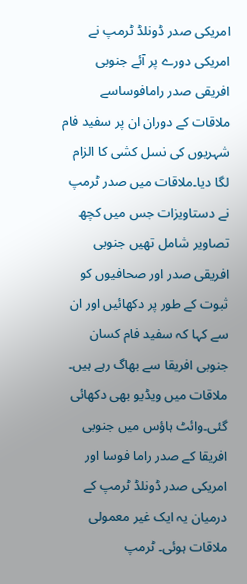امریکی صدر ڈونلڈ ٹرمپ نے امریکی دورے پر آئے جنوبی افریقی صدر رامافوساسے ملاقات کے دوران ان پر سفید فام شہریوں کی نسل کشی کا الزام لگا دیا۔ملاقات میں صدر ٹرمپ نے دستاویزات جس میں کچھ تصاویر شامل تھیں جنوبی افریقی صدر اور صحافیوں کو ثبوت کے طور پر دکھائیں اور ان سے کہا کہ سفید فام کسان جنوبی افریقا سے بھاگ رہے ہیں۔ ملاقات میں ویڈیو بھی دکھائی گئی۔وائٹ ہاؤس میں جنوبی افریقا کے صدر راما فوسا اور امریکی صدر ڈونلڈ ٹرمپ کے درمیان یہ ایک غیر معمولی ملاقات ہوئی۔ ٹرمپ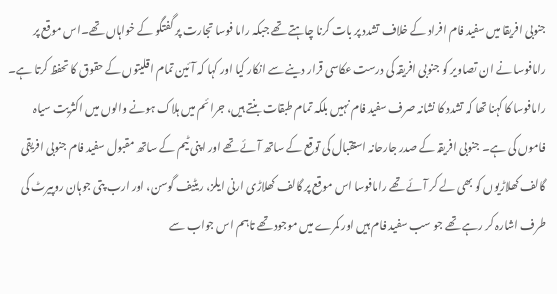جنوبی افریقا میں سفید فام افراد کے خلاف تشدد پر بات کرنا چاہتے تھے جبکہ راما فوسا تجارت پر گفتگو کے خواہاں تھے۔اس موقع پر رامافوسا نے ان تصاویر کو جنوبی افریقہ کی درست عکاسی قرار دینے سے انکار کیا اور کہا کہ آئین تمام اقلیتوں کے حقوق کا تحفظ کرتا ہے۔ رامافوسا کا کہنا تھا کہ تشدد کا نشانہ صرف سفید فام نہیں بلکہ تمام طبقات بنتے ہیں، جرائم میں ہلاک ہونے والوں میں اکثریت سیاہ فاموں کی ہے۔ جنوبی افریقہ کے صدر جارحانہ استقبال کی توقع کے ساتھ آئے تھے اور اپنی ٹیم کے ساتھ مقبول سفید فام جنوبی افریقی گالف کھلاڑیوں کو بھی لے کر آئے تھے رامافوسا اس موقع پر گالف کھلاڑی ارنی ایلز، ریٹیف گوسن، اور ارب پتی جوہان روپیرٹ کی طرف اشارہ کر رہے تھے جو سب سفید فام ہیں اور کمرے میں موجود تھے تاہم اس جواب سے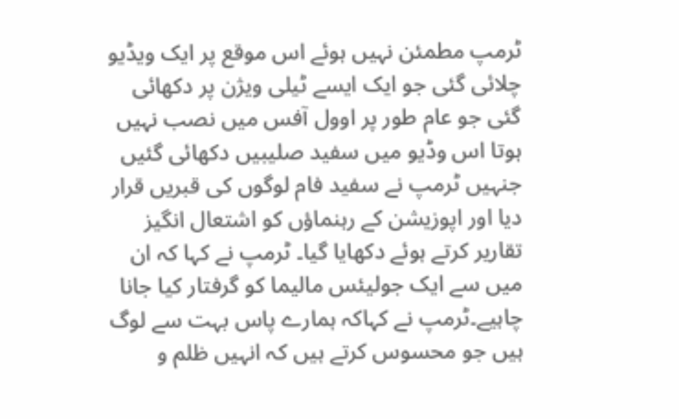ٹرمپ مطمئن نہیں ہوئے اس موقع پر ایک ویڈیو چلائی گئی جو ایک ایسے ٹیلی ویژن پر دکھائی گئی جو عام طور پر اوول آفس میں نصب نہیں ہوتا اس وڈیو میں سفید صلیبیں دکھائی گئیں جنہیں ٹرمپ نے سفید فام لوگوں کی قبریں قرار دیا اور اپوزیشن کے رہنماؤں کو اشتعال انگیز تقاریر کرتے ہوئے دکھایا گیا۔ ٹرمپ نے کہا کہ ان میں سے ایک جولیئس مالیما کو گرفتار کیا جانا چاہیے۔ٹرمپ نے کہاکہ ہمارے پاس بہت سے لوگ ہیں جو محسوس کرتے ہیں کہ انہیں ظلم و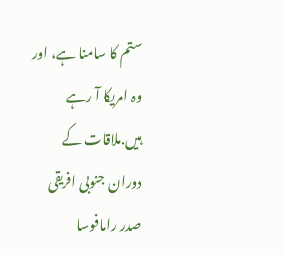ستم کا سامنا ہے، اور وہ امریکا آ رہے ہیں.ملاقات کے دوران جنوبی افریقی صدر رامافوسا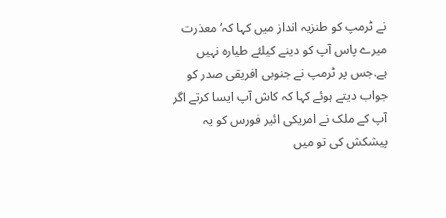نے ٹرمپ کو طنزیہ انداز میں کہا کہ’ معذرت میرے پاس آپ کو دینے کیلئے طیارہ نہیں ہے.جس پر ٹرمپ نے جنوبی افریقی صدر کو جواب دیتے ہوئے کہا کہ کاش آپ ایسا کرتے اگر آپ کے ملک نے امریکی ائیر فورس کو یہ پیشکش کی تو میں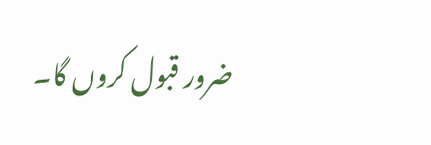ضرور قبول کروں گا۔